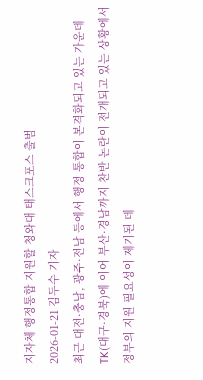지자체 행정통합 지원할 청와대 태스크포스 출범
2026-01-21 김두수 기자
최근 대전·충남, 광주·전남 등에서 행정 통합이 본격화되고 있는 가운데 TK(대구·경북)에 이어 부산·경남까지 찬반 논란이 전개되고 있는 상황에서 정부의 지원 필요성이 제기된 데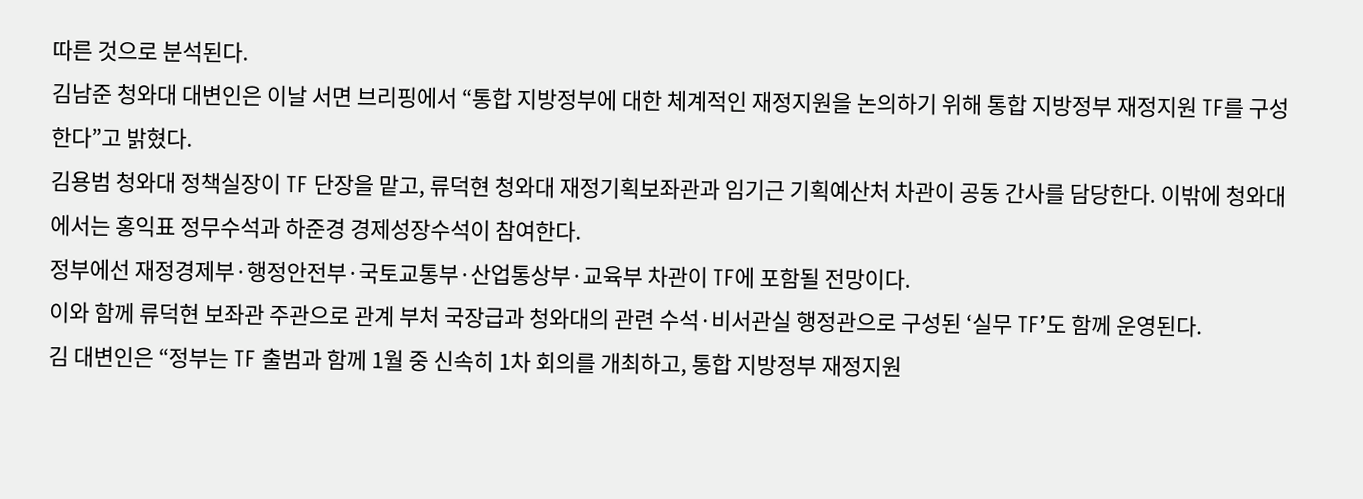따른 것으로 분석된다.
김남준 청와대 대변인은 이날 서면 브리핑에서 “통합 지방정부에 대한 체계적인 재정지원을 논의하기 위해 통합 지방정부 재정지원 TF를 구성한다”고 밝혔다.
김용범 청와대 정책실장이 TF 단장을 맡고, 류덕현 청와대 재정기획보좌관과 임기근 기획예산처 차관이 공동 간사를 담당한다. 이밖에 청와대에서는 홍익표 정무수석과 하준경 경제성장수석이 참여한다.
정부에선 재정경제부·행정안전부·국토교통부·산업통상부·교육부 차관이 TF에 포함될 전망이다.
이와 함께 류덕현 보좌관 주관으로 관계 부처 국장급과 청와대의 관련 수석·비서관실 행정관으로 구성된 ‘실무 TF’도 함께 운영된다.
김 대변인은 “정부는 TF 출범과 함께 1월 중 신속히 1차 회의를 개최하고, 통합 지방정부 재정지원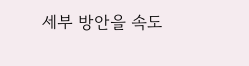세부 방안을 속도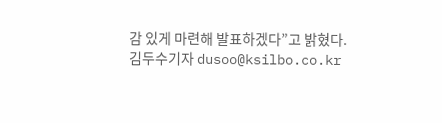감 있게 마련해 발표하겠다”고 밝혔다.
김두수기자 dusoo@ksilbo.co.kr